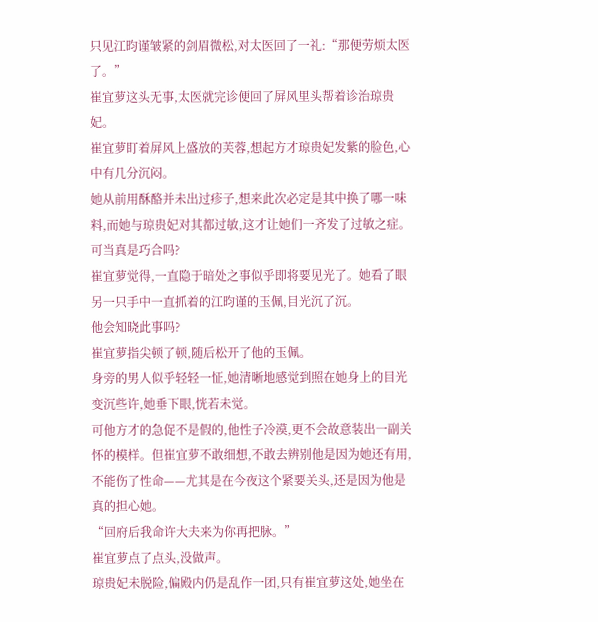只见江昀谨皱紧的剑眉微松,对太医回了一礼:“那便劳烦太医了。”
崔宜萝这头无事,太医就完诊便回了屏风里头帮着诊治琼贵妃。
崔宜萝盯着屏风上盛放的芙蓉,想起方才琼贵妃发紫的脸色,心中有几分沉闷。
她从前用酥酪并未出过疹子,想来此次必定是其中换了哪一味料,而她与琼贵妃对其都过敏,这才让她们一齐发了过敏之症。可当真是巧合吗?
崔宜萝觉得,一直隐于暗处之事似乎即将要见光了。她看了眼另一只手中一直抓着的江昀谨的玉佩,目光沉了沉。
他会知晓此事吗?
崔宜萝指尖顿了顿,随后松开了他的玉佩。
身旁的男人似乎轻轻一怔,她清晰地感觉到照在她身上的目光变沉些许,她垂下眼,恍若未觉。
可他方才的急促不是假的,他性子冷漠,更不会故意装出一副关怀的模样。但崔宜萝不敢细想,不敢去辨别他是因为她还有用,不能伤了性命——尤其是在今夜这个紧要关头,还是因为他是真的担心她。
“回府后我命许大夫来为你再把脉。”
崔宜萝点了点头,没做声。
琼贵妃未脱险,偏殿内仍是乱作一团,只有崔宜萝这处,她坐在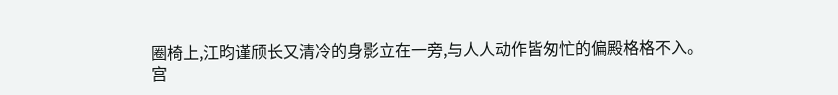圈椅上,江昀谨颀长又清冷的身影立在一旁,与人人动作皆匆忙的偏殿格格不入。
宫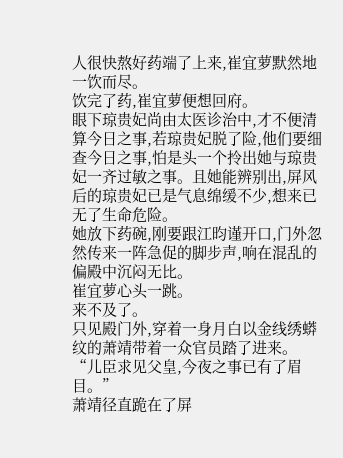人很快熬好药端了上来,崔宜萝默然地一饮而尽。
饮完了药,崔宜萝便想回府。
眼下琼贵妃尚由太医诊治中,才不便清算今日之事,若琼贵妃脱了险,他们要细查今日之事,怕是头一个拎出她与琼贵妃一齐过敏之事。且她能辨别出,屏风后的琼贵妃已是气息绵缓不少,想来已无了生命危险。
她放下药碗,刚要跟江昀谨开口,门外忽然传来一阵急促的脚步声,响在混乱的偏殿中沉闷无比。
崔宜萝心头一跳。
来不及了。
只见殿门外,穿着一身月白以金线绣蟒纹的萧靖带着一众官员踏了进来。
“儿臣求见父皇,今夜之事已有了眉目。”
萧靖径直跪在了屏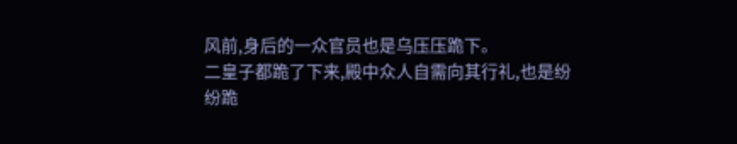风前,身后的一众官员也是乌压压跪下。
二皇子都跪了下来,殿中众人自需向其行礼,也是纷纷跪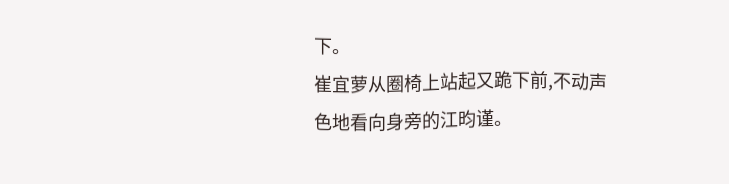下。
崔宜萝从圈椅上站起又跪下前,不动声色地看向身旁的江昀谨。